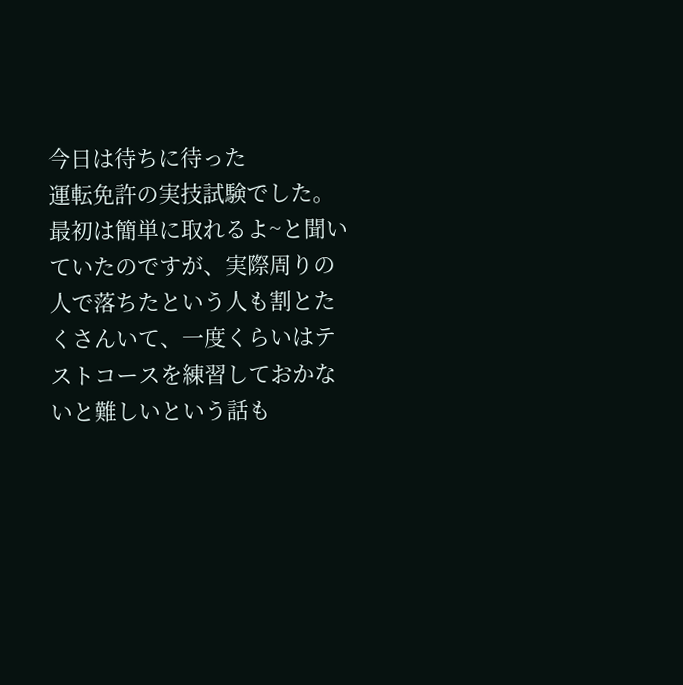今日は待ちに待った
運転免許の実技試験でした。
最初は簡単に取れるよ~と聞いていたのですが、実際周りの人で落ちたという人も割とたくさんいて、一度くらいはテストコースを練習しておかないと難しいという話も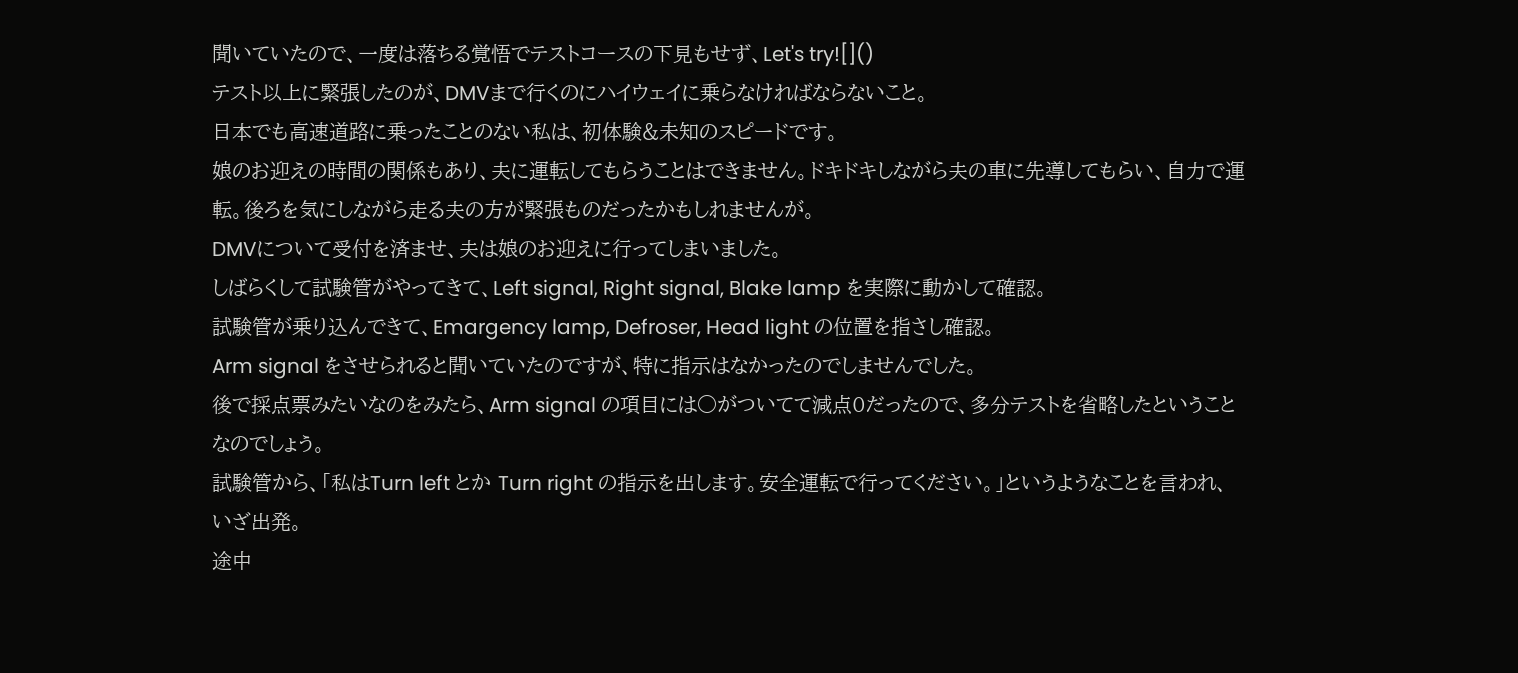聞いていたので、一度は落ちる覚悟でテストコースの下見もせず、Let's try![]()
テスト以上に緊張したのが、DMVまで行くのにハイウェイに乗らなければならないこと。
日本でも高速道路に乗ったことのない私は、初体験&未知のスピードです。
娘のお迎えの時間の関係もあり、夫に運転してもらうことはできません。ドキドキしながら夫の車に先導してもらい、自力で運転。後ろを気にしながら走る夫の方が緊張ものだったかもしれませんが。
DMVについて受付を済ませ、夫は娘のお迎えに行ってしまいました。
しばらくして試験管がやってきて、Left signal, Right signal, Blake lamp を実際に動かして確認。
試験管が乗り込んできて、Emargency lamp, Defroser, Head light の位置を指さし確認。
Arm signal をさせられると聞いていたのですが、特に指示はなかったのでしませんでした。
後で採点票みたいなのをみたら、Arm signal の項目には○がついてて減点0だったので、多分テストを省略したということなのでしょう。
試験管から、「私はTurn left とか Turn right の指示を出します。安全運転で行ってください。」というようなことを言われ、いざ出発。
途中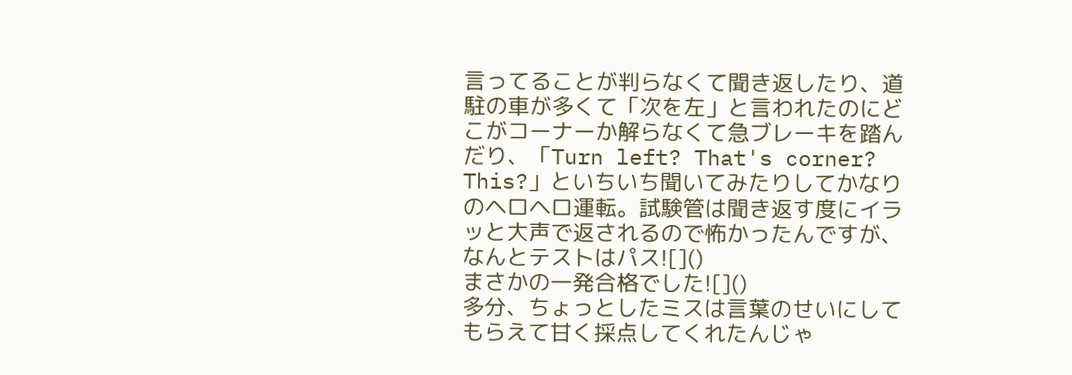言ってることが判らなくて聞き返したり、道駐の車が多くて「次を左」と言われたのにどこがコーナーか解らなくて急ブレーキを踏んだり、「Turn left? That's corner? This?」といちいち聞いてみたりしてかなりのヘロヘロ運転。試験管は聞き返す度にイラッと大声で返されるので怖かったんですが、なんとテストはパス![]()
まさかの一発合格でした![]()
多分、ちょっとしたミスは言葉のせいにしてもらえて甘く採点してくれたんじゃ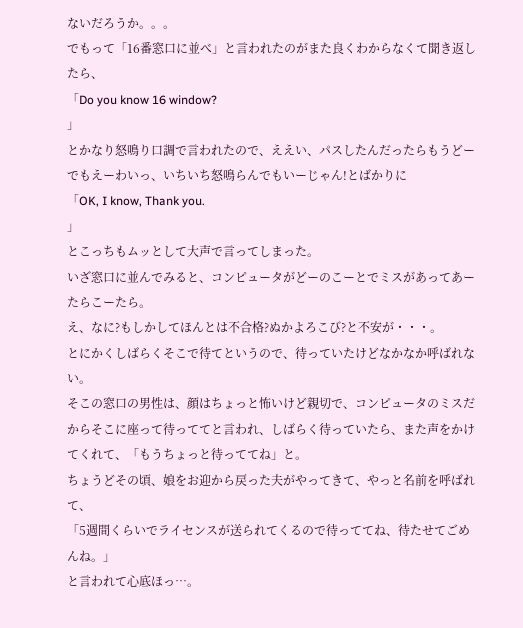ないだろうか。。。
でもって「16番窓口に並べ」と言われたのがまた良くわからなくて聞き返したら、
「Do you know 16 window?
」
とかなり怒鳴り口調で言われたので、ええい、パスしたんだったらもうどーでもえーわいっ、いちいち怒鳴らんでもいーじゃん!とばかりに
「OK, I know, Thank you.
」
とこっちもムッとして大声で言ってしまった。
いざ窓口に並んでみると、コンピュータがどーのこーとでミスがあってあーたらこーたら。
え、なに?もしかしてほんとは不合格?ぬかよろこび?と不安が・・・。
とにかくしばらくそこで待てというので、待っていたけどなかなか呼ばれない。
そこの窓口の男性は、顔はちょっと怖いけど親切で、コンピュータのミスだからそこに座って待っててと言われ、しばらく待っていたら、また声をかけてくれて、「もうちょっと待っててね」と。
ちょうどその頃、娘をお迎から戻った夫がやってきて、やっと名前を呼ばれて、
「5週間くらいでライセンスが送られてくるので待っててね、待たせてごめんね。」
と言われて心底ほっ…。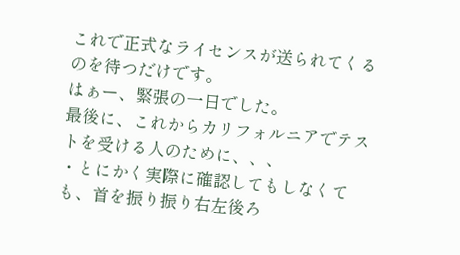これで正式なライセンスが送られてくるのを待つだけです。
はぁー、緊張の一日でした。
最後に、これからカリフォルニアでテストを受ける人のために、、、
・とにかく実際に確認してもしなくても、首を振り振り右左後ろ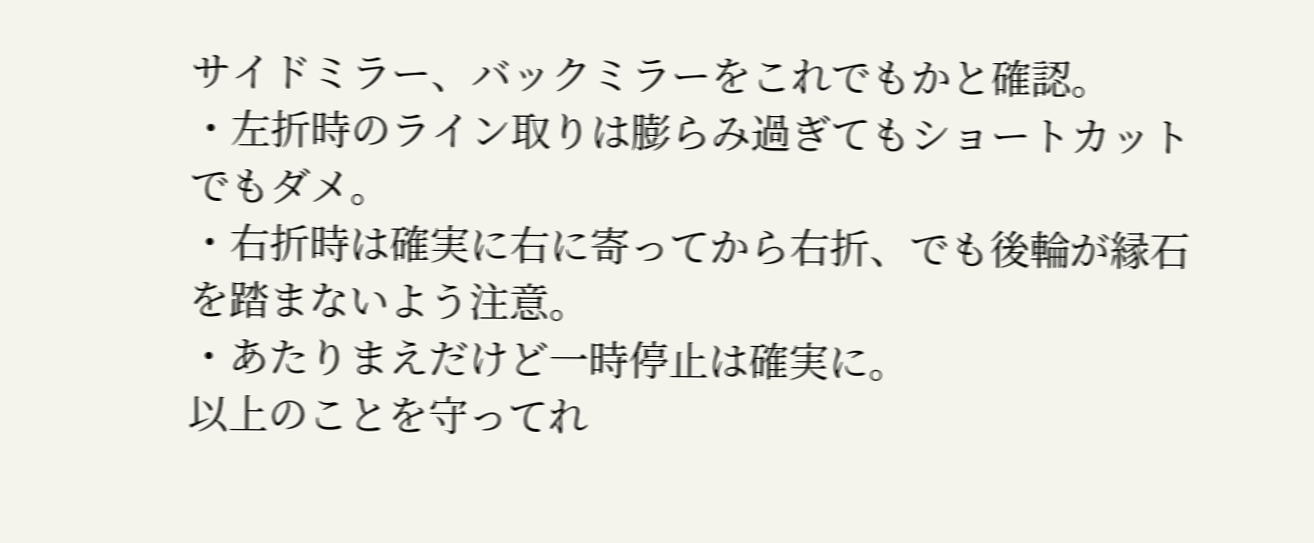サイドミラー、バックミラーをこれでもかと確認。
・左折時のライン取りは膨らみ過ぎてもショートカットでもダメ。
・右折時は確実に右に寄ってから右折、でも後輪が縁石を踏まないよう注意。
・あたりまえだけど一時停止は確実に。
以上のことを守ってれ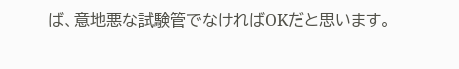ば、意地悪な試験管でなければOKだと思います。